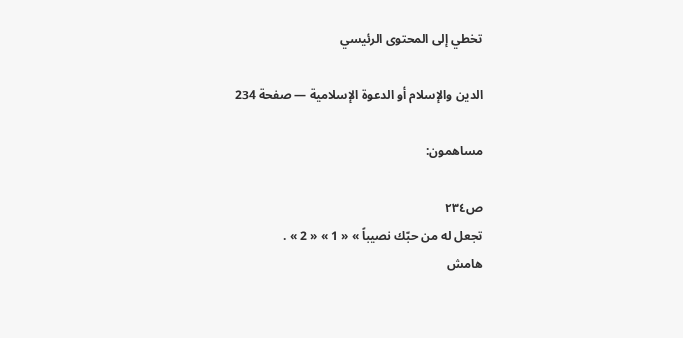تخطي إلى المحتوى الرئيسي

الدين والإسلام أو الدعوة الإسلامية — صفحة 234

مساهمون:

ص٢٣٤
تجعل له من حبّك نصيباً » « 1 » « 2 » .
هامش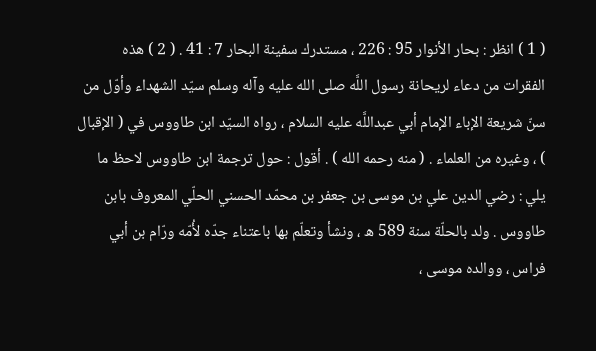( 1 ) انظر : بحار الأنوار 95 : 226 ، مستدرك سفينة البحار 7 : 41 . ( 2 ) هذه الفقرات من دعاء لريحانة رسول اللَّه صلى الله عليه وآله وسلم سيّد الشهداء وأوّل من سنّ شريعة الإباء الإمام أبي عبداللَّه عليه السلام ، رواه السيّد ابن طاووس في ( الإقبال ) ، وغيره من العلماء . ( منه رحمه الله ) . أقول : حول ترجمة ابن طاووس لاحظ ما يلي : رضي الدين علي بن موسى بن جعفر بن محمّد الحسني الحلّي المعروف بابن طاووس . ولد بالحلّة سنة 589 ه ، ونشأ وتعلّم بها باعتناء جدّه لأُمّه ورّام بن أبي فراس ، ووالده موسى ،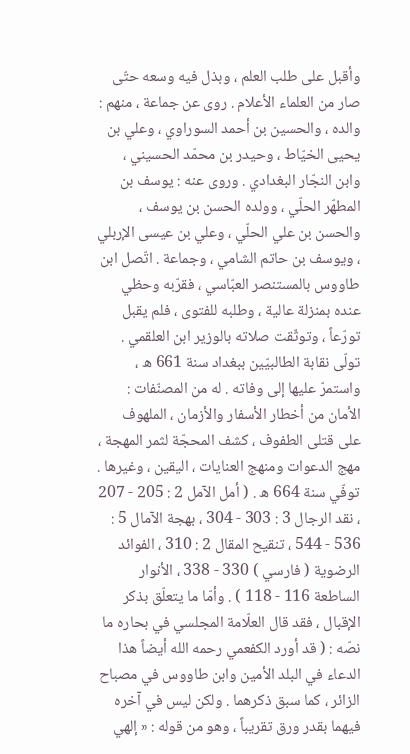وأقبل على طلب العلم ، وبذل فيه وسعه حتّى صار من العلماء الأعلام . روى عن جماعة ، منهم : والده ، والحسين بن أحمد السوراوي ، وعلي بن يحيى الخيّاط ، وحيدر بن محمّد الحسيني ، وابن النجّار البغدادي . وروى عنه : يوسف بن المطهّر الحلّي ، وولده الحسن بن يوسف ، والحسن بن علي الحلّي ، وعلي بن عيسى الإربلي ، ويوسف بن حاتم الشامي ، وجماعة . اتّصل ابن طاووس بالمستنصر العبّاسي ، فقرّبه وحظي عنده بمنزلة عالية ، وطلبه للفتوى ، فلم يقبل تورّعاً ، وتوثّقت صلاته بالوزير ابن العلقمي . تولّى نقابة الطالبيّين ببغداد سنة 661 ه ، واستمرّ عليها إلى وفاته . له من المصنّفات : الأمان من أخطار الأسفار والأزمان ، الملهوف على قتلى الطفوف ، كشف المحجّة لثمر المهجة ، مهج الدعوات ومنهج العنايات ، اليقين ، وغيرها . توفّي سنة 664 ه . ( أمل الآمل 2 : 205 - 207 ، نقد الرجال 3 : 303 - 304 ، بهجة الآمال 5 : 536 - 544 ، تنقيح المقال 2 : 310 ، الفوائد الرضوية ( فارسي ) 330 - 338 ، الأنوار الساطعة 116 - 118 ) . وأمّا ما يتعلّق بذكر الإقبال ، فقد قال العلّامة المجلسي في بحاره ما نصّه : ( قد أورد الكفعمي رحمه الله أيضاً هذا الدعاء في البلد الأمين وابن طاووس في مصباح الزائر ، كما سبق ذكرهما . ولكن ليس في آخره فيهما بقدر ورق تقريباً ، وهو من قوله : « إلهي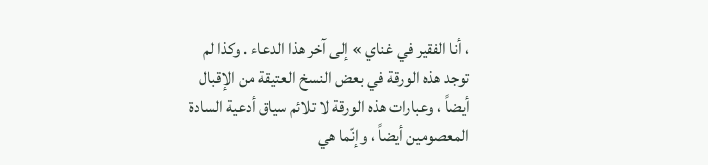، أنا الفقير في غناي » إلى آخر هذا الدعاء . وكذا لم توجد هذه الورقة في بعض النسخ العتيقة من الإقبال أيضاً ، وعبارات هذه الورقة لا تلائم سياق أدعية السادة المعصومين أيضاً ، وإنّما هي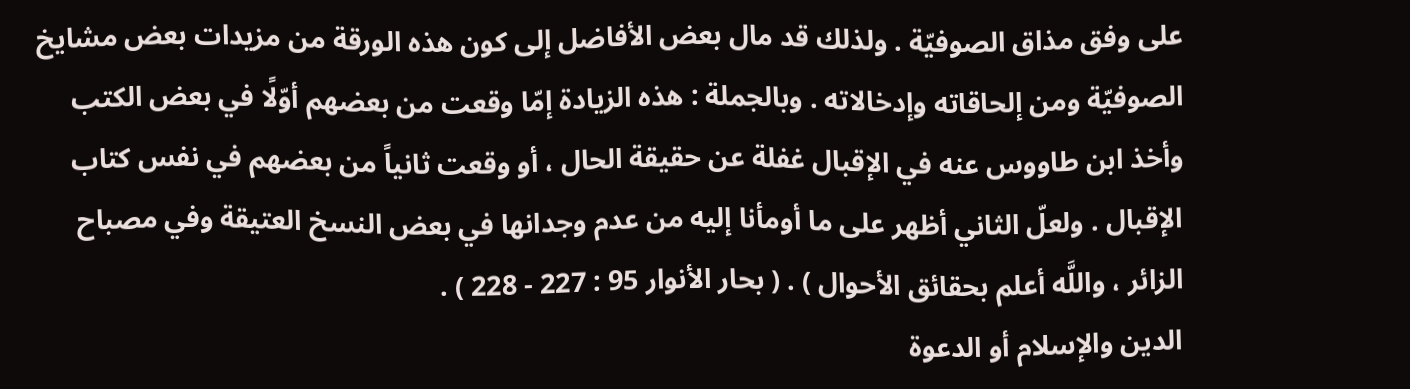على وفق مذاق الصوفيّة . ولذلك قد مال بعض الأفاضل إلى كون هذه الورقة من مزيدات بعض مشايخ الصوفيّة ومن إلحاقاته وإدخالاته . وبالجملة : هذه الزيادة إمّا وقعت من بعضهم أوّلًا في بعض الكتب وأخذ ابن طاووس عنه في الإقبال غفلة عن حقيقة الحال ، أو وقعت ثانياً من بعضهم في نفس كتاب الإقبال . ولعلّ الثاني أظهر على ما أومأنا إليه من عدم وجدانها في بعض النسخ العتيقة وفي مصباح الزائر ، واللَّه أعلم بحقائق الأحوال ) . ( بحار الأنوار 95 : 227 - 228 ) .
الدين والإسلام أو الدعوة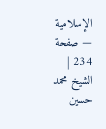الإسلامية — صفحة 234 | الشيخ محمد حسين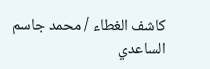كاشف الغطاء / محمد جاسم الساعدي